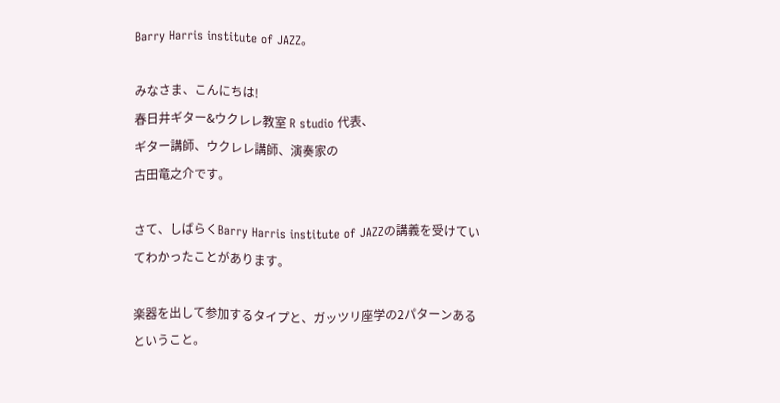Barry Harris institute of JAZZ。

みなさま、こんにちは!
春日井ギター&ウクレレ教室 R studio 代表、
ギター講師、ウクレレ講師、演奏家の
古田竜之介です。

さて、しばらくBarry Harris institute of JAZZの講義を受けていてわかったことがあります。

楽器を出して参加するタイプと、ガッツリ座学の2パターンあるということ。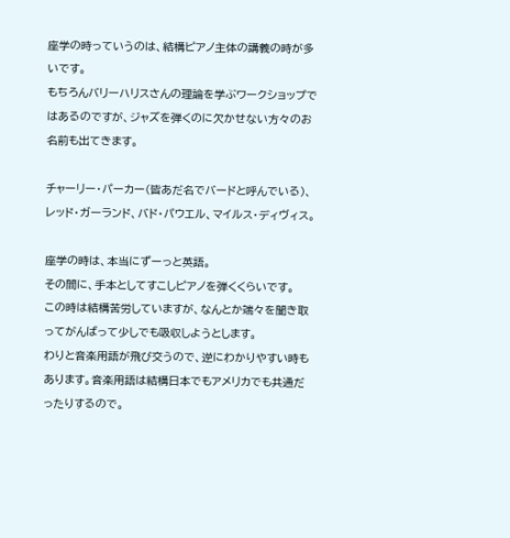座学の時っていうのは、結構ピアノ主体の講義の時が多いです。
もちろんバリーハリスさんの理論を学ぶワークショップではあるのですが、ジャズを弾くのに欠かせない方々のお名前も出てきます。

チャーリー・パーカー(皆あだ名でバードと呼んでいる)、レッド・ガーランド、バド・パウエル、マイルス・ディヴィス。

座学の時は、本当にずーっと英語。
その間に、手本としてすこしピアノを弾くくらいです。
この時は結構苦労していますが、なんとか端々を聞き取ってがんばって少しでも吸収しようとします。
わりと音楽用語が飛び交うので、逆にわかりやすい時もあります。音楽用語は結構日本でもアメリカでも共通だったりするので。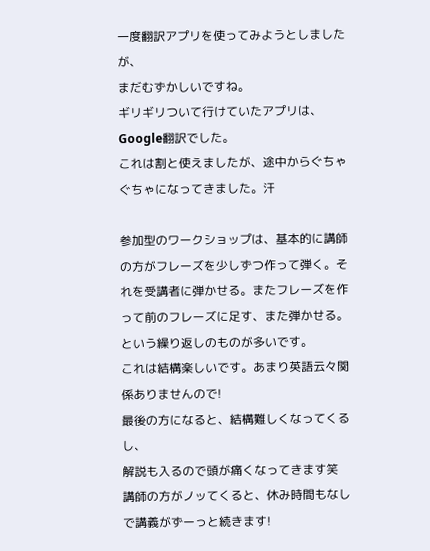一度翻訳アプリを使ってみようとしましたが、
まだむずかしいですね。
ギリギリついて行けていたアプリは、Google翻訳でした。
これは割と使えましたが、途中からぐちゃぐちゃになってきました。汗

参加型のワークショップは、基本的に講師の方がフレーズを少しずつ作って弾く。それを受講者に弾かせる。またフレーズを作って前のフレーズに足す、また弾かせる。という繰り返しのものが多いです。
これは結構楽しいです。あまり英語云々関係ありませんので!
最後の方になると、結構難しくなってくるし、
解説も入るので頭が痛くなってきます笑
講師の方がノッてくると、休み時間もなしで講義がずーっと続きます!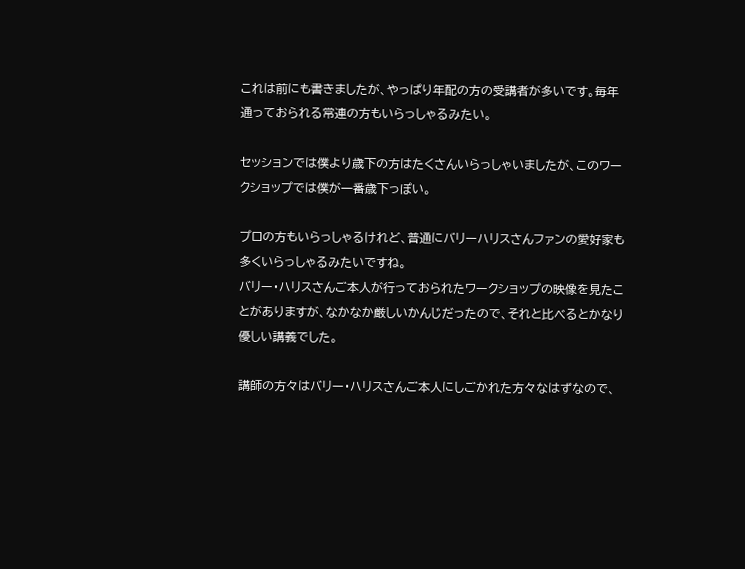これは前にも書きましたが、やっぱり年配の方の受講者が多いです。毎年通っておられる常連の方もいらっしゃるみたい。

セッションでは僕より歳下の方はたくさんいらっしゃいましたが、このワークショップでは僕が一番歳下っぽい。

プロの方もいらっしゃるけれど、普通にバリーハリスさんファンの愛好家も多くいらっしゃるみたいですね。
バリー・ハリスさんご本人が行っておられたワークショップの映像を見たことがありますが、なかなか厳しいかんじだったので、それと比べるとかなり優しい講義でした。

講師の方々はバリー・ハリスさんご本人にしごかれた方々なはずなので、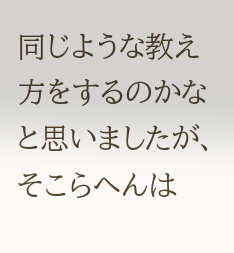同じような教え方をするのかなと思いましたが、そこらへんは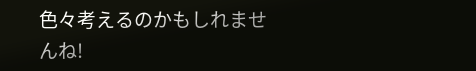色々考えるのかもしれませんね!